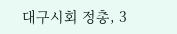대구시회 정총, 3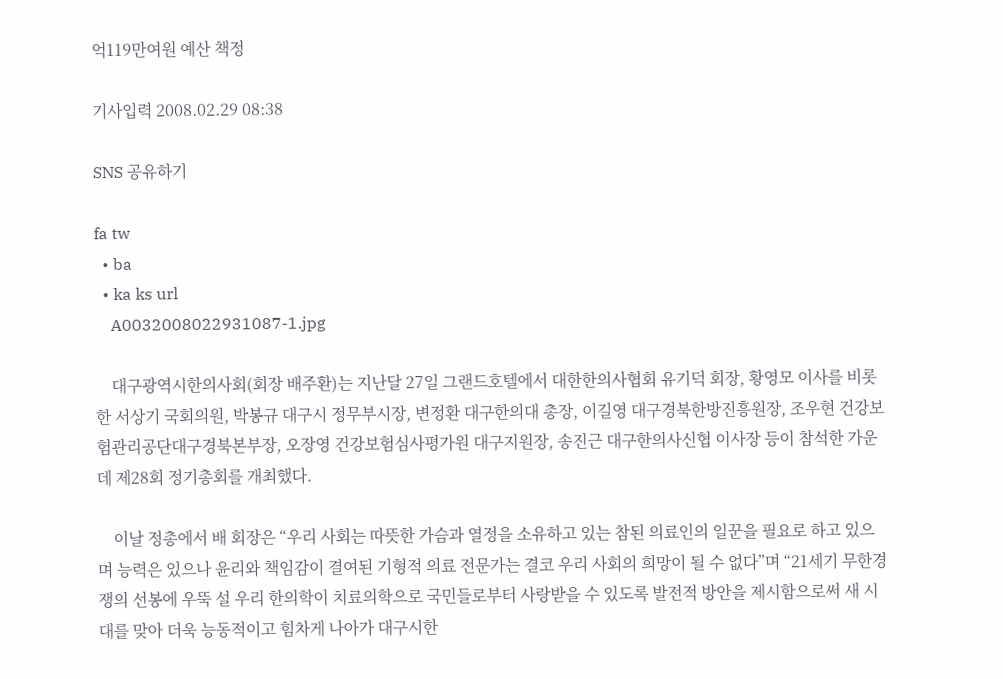억119만여원 예산 책정

기사입력 2008.02.29 08:38

SNS 공유하기

fa tw
  • ba
  • ka ks url
    A0032008022931087-1.jpg

    대구광역시한의사회(회장 배주환)는 지난달 27일 그랜드호텔에서 대한한의사협회 유기덕 회장, 황영모 이사를 비롯한 서상기 국회의원, 박봉규 대구시 정무부시장, 변정환 대구한의대 총장, 이길영 대구경북한방진흥원장, 조우현 건강보험관리공단대구경북본부장, 오장영 건강보험심사평가원 대구지원장, 송진근 대구한의사신협 이사장 등이 참석한 가운데 제28회 정기총회를 개최했다.

    이날 정총에서 배 회장은 “우리 사회는 따뜻한 가슴과 열정을 소유하고 있는 참된 의료인의 일꾼을 필요로 하고 있으며 능력은 있으나 윤리와 책임감이 결여된 기형적 의료 전문가는 결코 우리 사회의 희망이 될 수 없다”며 “21세기 무한경쟁의 선봉에 우뚝 설 우리 한의학이 치료의학으로 국민들로부터 사랑받을 수 있도록 발전적 방안을 제시함으로써 새 시대를 맞아 더욱 능동적이고 힘차게 나아가 대구시한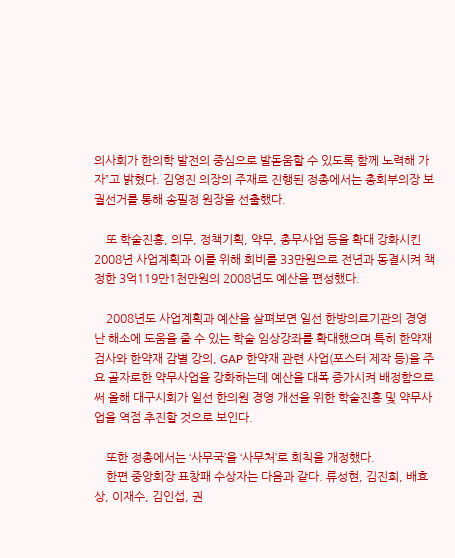의사회가 한의학 발전의 중심으로 발돋움할 수 있도록 함께 노력해 가자”고 밝혔다. 김영진 의장의 주재로 진행된 정총에서는 총회부의장 보궐선거를 통해 송필정 원장을 선출했다.

    또 학술진흥, 의무, 정책기획, 약무, 총무사업 등을 확대 강화시킨 2008년 사업계획과 이를 위해 회비를 33만원으로 전년과 동결시켜 책정한 3억119만1천만원의 2008년도 예산을 편성했다.

    2008년도 사업계획과 예산을 살펴보면 일선 한방의료기관의 경영난 해소에 도움을 줄 수 있는 학술 임상강좌를 확대했으며 특히 한약재 검사와 한약재 감별 강의, GAP 한약재 관련 사업(포스터 제작 등)을 주요 골자로한 약무사업을 강화하는데 예산을 대폭 증가시켜 배정함으로써 올해 대구시회가 일선 한의원 경영 개선을 위한 학술진흥 및 약무사업을 역점 추진할 것으로 보인다.

    또한 정총에서는 ‘사무국’을 ‘사무처’로 회칙을 개정했다.
    한편 중앙회장 표창패 수상자는 다음과 같다. 류성현, 김진희, 배효상, 이재수, 김인섭, 권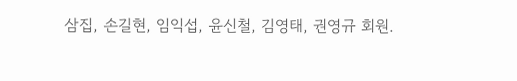삼집, 손길현, 임익섭, 윤신철, 김영태, 권영규 회원.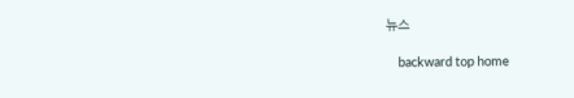뉴스

    backward top home